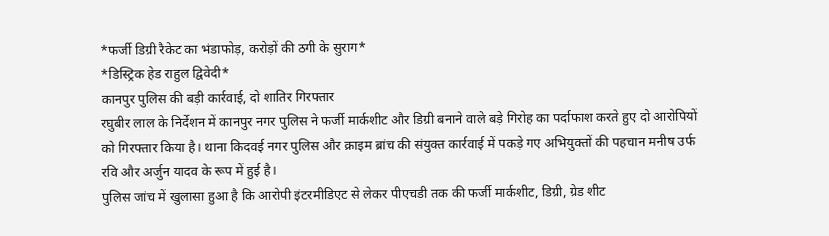*फर्जी डिग्री रैकेट का भंडाफोड़, करोड़ों की ठगी के सुराग*
*डिस्ट्रिक हेड राहुल द्विवेदी*
कानपुर पुलिस की बड़ी कार्रवाई, दो शातिर गिरफ्तार
रघुबीर लाल के निर्देशन में कानपुर नगर पुलिस ने फर्जी मार्कशीट और डिग्री बनाने वाले बड़े गिरोह का पर्दाफाश करते हुए दो आरोपियों को गिरफ्तार किया है। थाना किदवई नगर पुलिस और क्राइम ब्रांच की संयुक्त कार्रवाई में पकड़े गए अभियुक्तों की पहचान मनीष उर्फ रवि और अर्जुन यादव के रूप में हुई है।
पुलिस जांच में खुलासा हुआ है कि आरोपी इंटरमीडिएट से लेकर पीएचडी तक की फर्जी मार्कशीट, डिग्री, ग्रेड शीट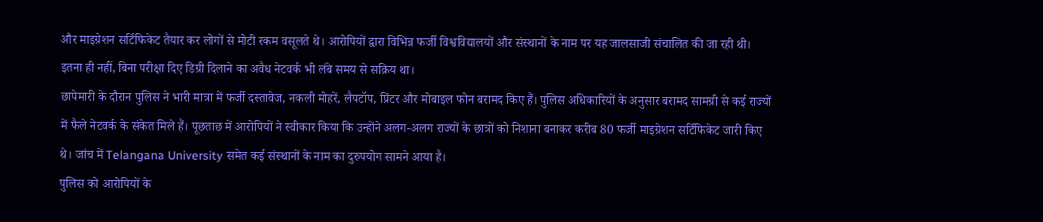और माइग्रेशन सर्टिफिकेट तैयार कर लोगों से मोटी रकम वसूलते थे। आरोपियों द्वारा विभिन्न फर्जी विश्वविद्यालयों और संस्थानों के नाम पर यह जालसाजी संचालित की जा रही थी। इतना ही नहीं, बिना परीक्षा दिए डिग्री दिलाने का अवैध नेटवर्क भी लंबे समय से सक्रिय था।
छापेमारी के दौरान पुलिस ने भारी मात्रा में फर्जी दस्तावेज, नकली मोहरें, लैपटॉप, प्रिंटर और मोबाइल फोन बरामद किए हैं। पुलिस अधिकारियों के अनुसार बरामद सामग्री से कई राज्यों में फैले नेटवर्क के संकेत मिले हैं। पूछताछ में आरोपियों ने स्वीकार किया कि उन्होंने अलग-अलग राज्यों के छात्रों को निशाना बनाकर करीब 80 फर्जी माइग्रेशन सर्टिफिकेट जारी किए थे। जांच में Telangana University समेत कई संस्थानों के नाम का दुरुपयोग सामने आया है।
पुलिस को आरोपियों के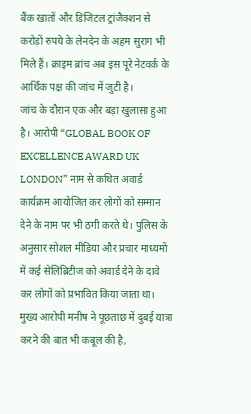बैंक खातों और डिजिटल ट्रांजैक्शन से करोड़ों रुपये के लेनदेन के अहम सुराग भी मिले हैं। क्राइम ब्रांच अब इस पूरे नेटवर्क के आर्थिक पक्ष की जांच में जुटी है।
जांच के दौरान एक और बड़ा खुलासा हुआ है। आरोपी “GLOBAL BOOK OF EXCELLENCE AWARD UK LONDON” नाम से कथित अवार्ड कार्यक्रम आयोजित कर लोगों को सम्मान देने के नाम पर भी ठगी करते थे। पुलिस के अनुसार सोशल मीडिया और प्रचार माध्यमों में कई सेलिब्रिटीज को अवार्ड देने के दावे कर लोगों को प्रभावित किया जाता था। मुख्य आरोपी मनीष ने पूछताछ में दुबई यात्रा करने की बात भी कबूल की है,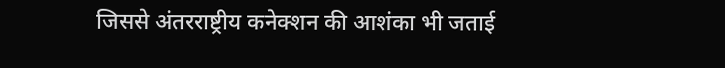जिससे अंतरराष्ट्रीय कनेक्शन की आशंका भी जताई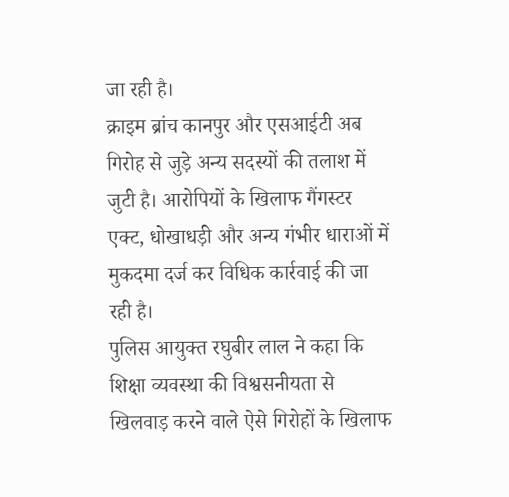जा रही है।
क्राइम ब्रांच कानपुर और एसआईटी अब गिरोह से जुड़े अन्य सदस्यों की तलाश में जुटी है। आरोपियों के खिलाफ गैंगस्टर एक्ट, धोखाधड़ी और अन्य गंभीर धाराओं में मुकदमा दर्ज कर विधिक कार्रवाई की जा रही है।
पुलिस आयुक्त रघुबीर लाल ने कहा कि शिक्षा व्यवस्था की विश्वसनीयता से खिलवाड़ करने वाले ऐसे गिरोहों के खिलाफ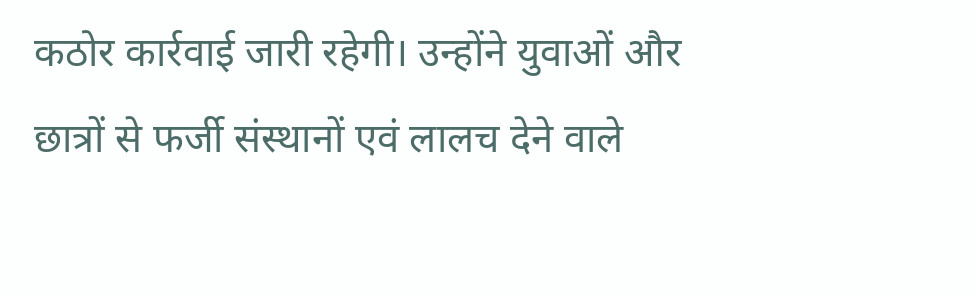कठोर कार्रवाई जारी रहेगी। उन्होंने युवाओं और छात्रों से फर्जी संस्थानों एवं लालच देने वाले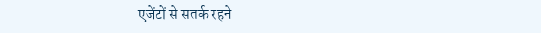एजेंटों से सतर्क रहने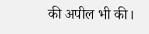की अपील भी की।